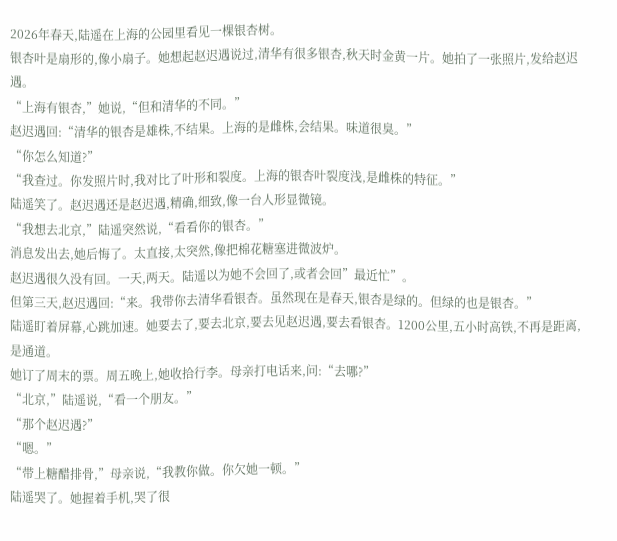2026年春天,陆遥在上海的公园里看见一棵银杏树。
银杏叶是扇形的,像小扇子。她想起赵迟遇说过,清华有很多银杏,秋天时金黄一片。她拍了一张照片,发给赵迟遇。
“上海有银杏,”她说,“但和清华的不同。”
赵迟遇回:“清华的银杏是雄株,不结果。上海的是雌株,会结果。味道很臭。”
“你怎么知道?”
“我查过。你发照片时,我对比了叶形和裂度。上海的银杏叶裂度浅,是雌株的特征。”
陆遥笑了。赵迟遇还是赵迟遇,精确,细致,像一台人形显微镜。
“我想去北京,”陆遥突然说,“看看你的银杏。”
消息发出去,她后悔了。太直接,太突然,像把棉花糖塞进微波炉。
赵迟遇很久没有回。一天,两天。陆遥以为她不会回了,或者会回”最近忙”。
但第三天,赵迟遇回:“来。我带你去清华看银杏。虽然现在是春天,银杏是绿的。但绿的也是银杏。”
陆遥盯着屏幕,心跳加速。她要去了,要去北京,要去见赵迟遇,要去看银杏。1200公里,五小时高铁,不再是距离,是通道。
她订了周末的票。周五晚上,她收拾行李。母亲打电话来,问:“去哪?”
“北京,”陆遥说,“看一个朋友。”
“那个赵迟遇?”
“嗯。”
“带上糖醋排骨,”母亲说,“我教你做。你欠她一顿。”
陆遥哭了。她握着手机,哭了很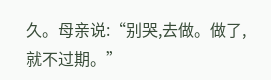久。母亲说:“别哭,去做。做了,就不过期。”